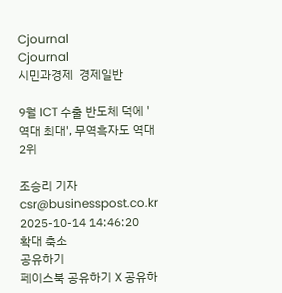Cjournal
Cjournal
시민과경제  경제일반

9월 ICT 수출 반도체 덕에 '역대 최대', 무역흑자도 역대 2위

조승리 기자 csr@businesspost.co.kr 2025-10-14 14:46:20
확대 축소
공유하기
페이스북 공유하기 X 공유하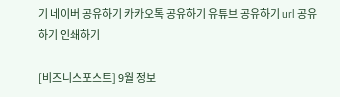기 네이버 공유하기 카카오톡 공유하기 유튜브 공유하기 url 공유하기 인쇄하기

[비즈니스포스트] 9월 정보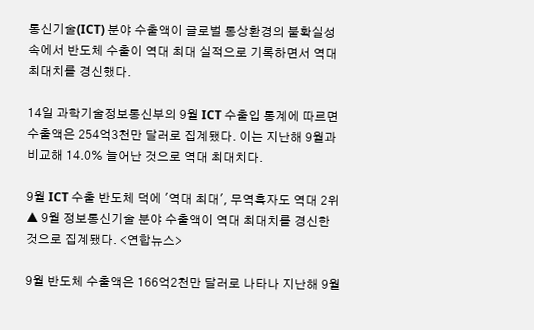통신기술(ICT) 분야 수출액이 글로벌 통상환경의 불확실성 속에서 반도체 수출이 역대 최대 실적으로 기록하면서 역대 최대치를 경신했다.

14일 과학기술정보통신부의 9월 ICT 수출입 통계에 따르면 수출액은 254억3천만 달러로 집계됐다. 이는 지난해 9월과 비교해 14.0% 늘어난 것으로 역대 최대치다.

9월 ICT 수출 반도체 덕에 '역대 최대', 무역흑자도 역대 2위
▲ 9월 정보통신기술 분야 수출액이 역대 최대치를 경신한 것으로 집계됐다. <연합뉴스>

9월 반도체 수출액은 166억2천만 달러로 나타나 지난해 9월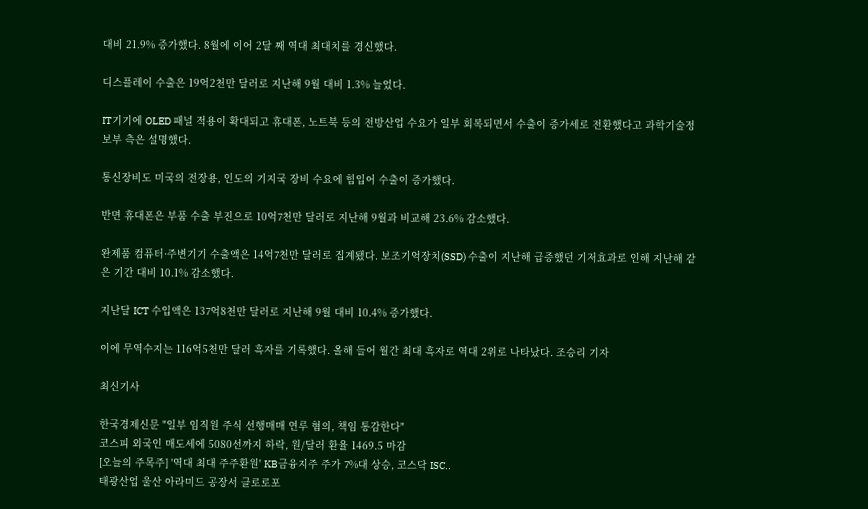대비 21.9% 증가했다. 8월에 이어 2달 째 역대 최대치를 경신했다.

디스플레이 수출은 19억2천만 달러로 지난해 9월 대비 1.3% 늘었다.

IT기기에 OLED 패널 적용이 확대되고 휴대폰, 노트북 등의 전방산업 수요가 일부 회복되면서 수출이 증가세로 전환했다고 과학기술정보부 측은 설명했다.

통신장비도 미국의 전장용, 인도의 기지국 장비 수요에 힘입어 수출이 증가했다.

반면 휴대폰은 부품 수출 부진으로 10억7천만 달러로 지난해 9월과 비교해 23.6% 감소했다.

완제품 컴퓨터·주변기기 수출액은 14억7천만 달러로 집계됐다. 보조기억장치(SSD) 수출이 지난해 급증했던 기저효과로 인해 지난해 같은 기간 대비 10.1% 감소했다.

지난달 ICT 수입액은 137억8천만 달러로 지난해 9월 대비 10.4% 증가했다.

이에 무역수지는 116억5천만 달러 흑자를 기록했다. 올해 들어 월간 최대 흑자로 역대 2위로 나타났다. 조승리 기자

최신기사

한국경제신문 "일부 임직원 주식 선행매매 연루 혐의, 책임 통감한다"
코스피 외국인 매도세에 5080선까지 하락, 원/달러 환율 1469.5 마감
[오늘의 주목주] '역대 최대 주주환원' KB금융지주 주가 7%대 상승, 코스닥 ISC..
태광산업 울산 아라미드 공장서 클로로포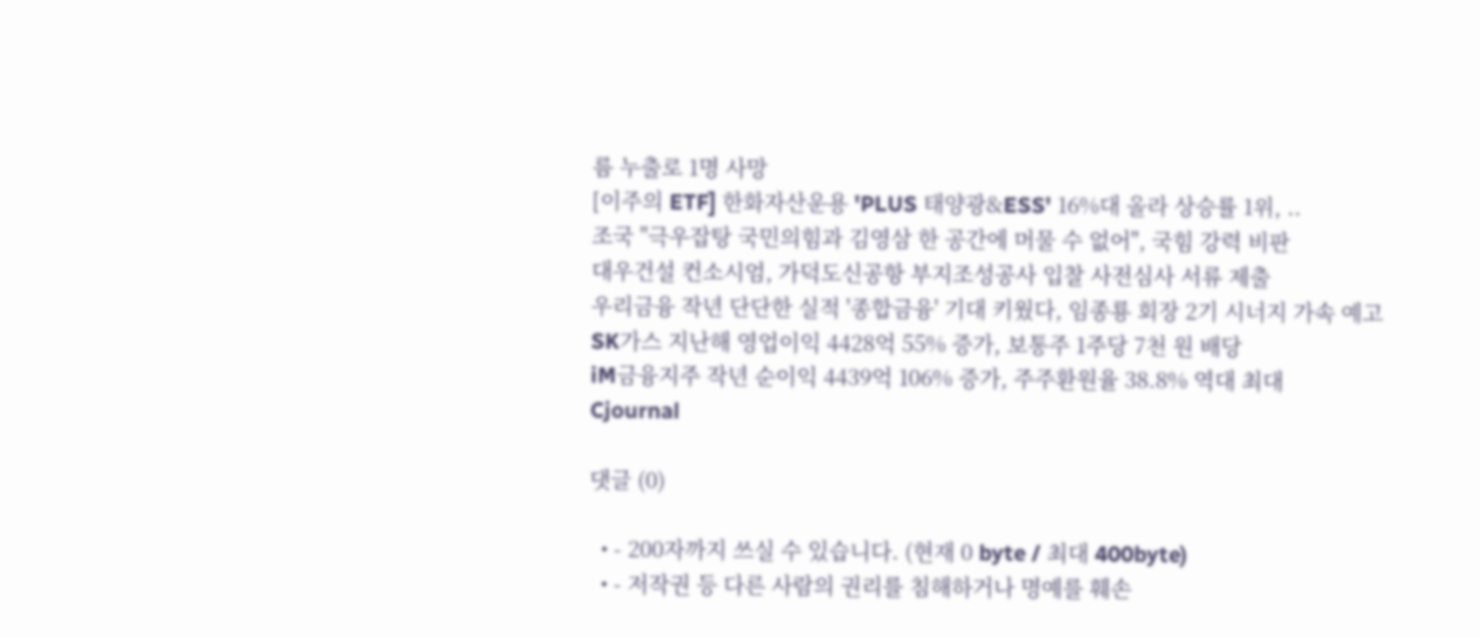름 누출로 1명 사망
[이주의 ETF] 한화자산운용 'PLUS 태양광&ESS' 16%대 올라 상승률 1위, ..
조국 "극우잡탕 국민의힘과 김영삼 한 공간에 머물 수 없어", 국힘 강력 비판
대우건설 컨소시엄, 가덕도신공항 부지조성공사 입찰 사전심사 서류 제출
우리금융 작년 단단한 실적 '종합금융' 기대 키웠다, 임종룡 회장 2기 시너지 가속 예고
SK가스 지난해 영업이익 4428억 55% 증가, 보통주 1주당 7천 원 배당
iM금융지주 작년 순이익 4439억 106% 증가, 주주환원율 38.8% 역대 최대
Cjournal

댓글 (0)

  • - 200자까지 쓰실 수 있습니다. (현재 0 byte / 최대 400byte)
  • - 저작권 등 다른 사람의 권리를 침해하거나 명예를 훼손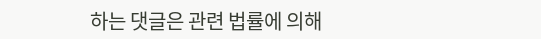하는 댓글은 관련 법률에 의해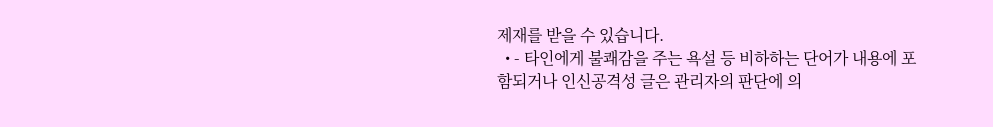제재를 받을 수 있습니다.
  • - 타인에게 불쾌감을 주는 욕설 등 비하하는 단어가 내용에 포함되거나 인신공격성 글은 관리자의 판단에 의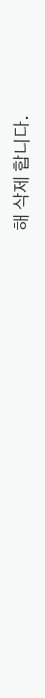해 삭제 합니다.